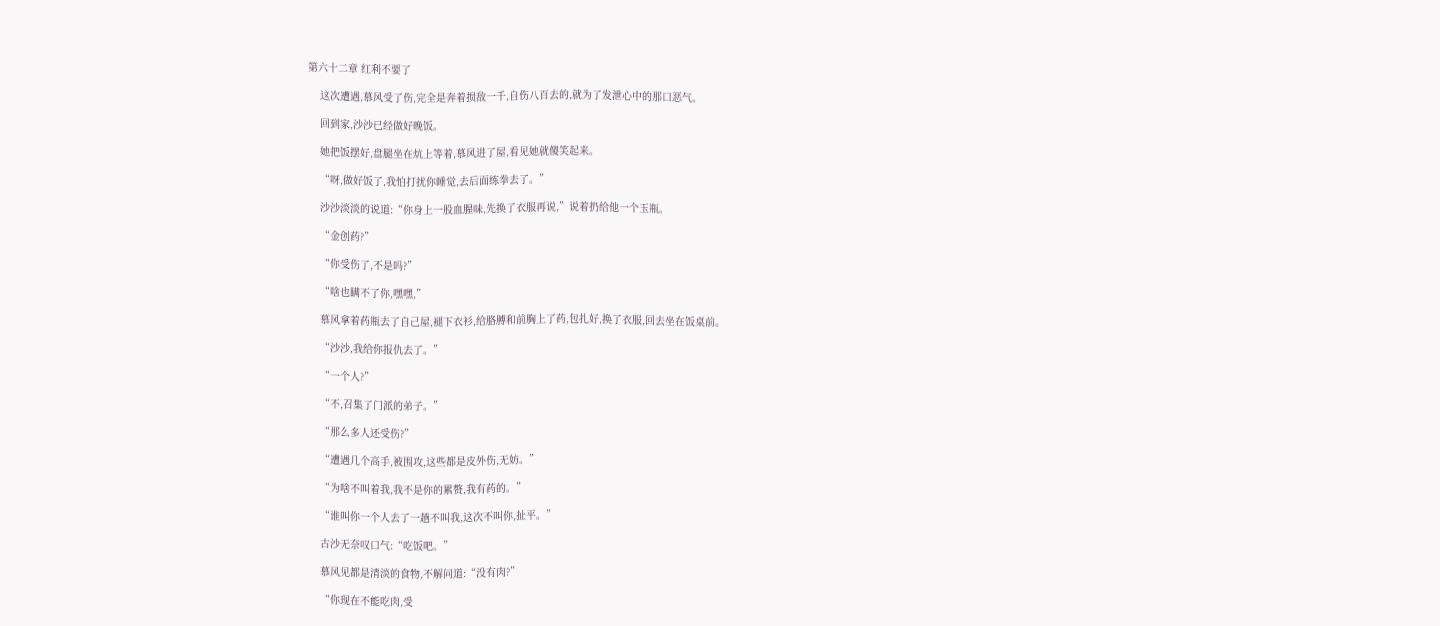第六十二章 红利不要了

    这次遭遇,慕风受了伤,完全是奔着损敌一千,自伤八百去的,就为了发泄心中的那口恶气。

    回到家,沙沙已经做好晚饭。

    她把饭摆好,盘腿坐在炕上等着,慕风进了屋,看见她就傻笑起来。

    “呀,做好饭了,我怕打扰你睡觉,去后面练拳去了。”

    沙沙淡淡的说道:“你身上一股血腥味,先换了衣服再说,”说着扔给他一个玉瓶。

    “金创药?”

    “你受伤了,不是吗?”

    “啥也瞒不了你,嘿嘿,”

    慕风拿着药瓶去了自己屋,褪下衣衫,给胳膊和前胸上了药,包扎好,换了衣服,回去坐在饭桌前。

    “沙沙,我给你报仇去了。”

    “一个人?”

    “不,召集了门派的弟子。”

    “那么多人还受伤?”

    “遭遇几个高手,被围攻,这些都是皮外伤,无妨。”

    “为啥不叫着我,我不是你的累赘,我有药的。”

    “谁叫你一个人去了一趟不叫我,这次不叫你,扯平。”

    古沙无奈叹口气:“吃饭吧。”

    慕风见都是清淡的食物,不解问道:“没有肉?”

    “你现在不能吃肉,受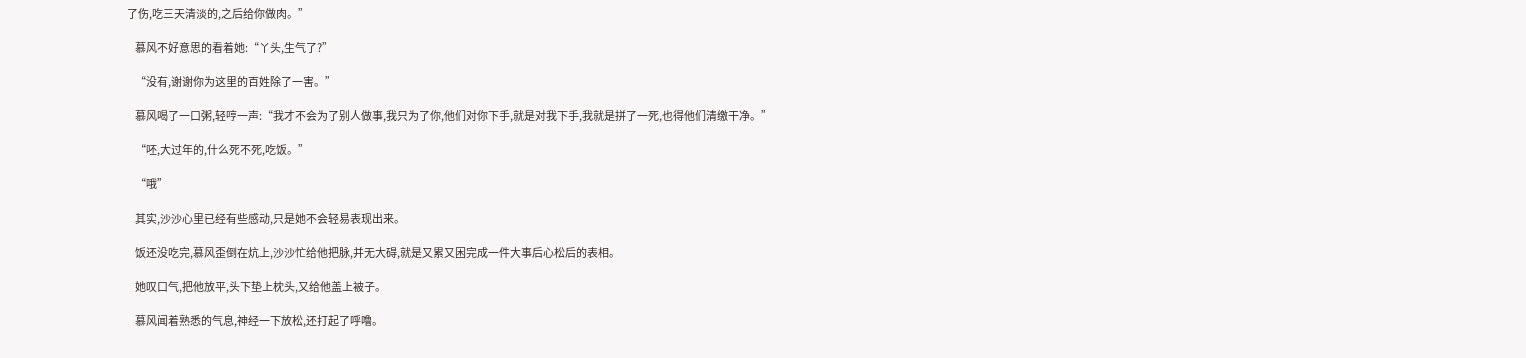了伤,吃三天清淡的,之后给你做肉。”

    慕风不好意思的看着她:“丫头,生气了?”

    “没有,谢谢你为这里的百姓除了一害。”

    慕风喝了一口粥,轻哼一声:“我才不会为了别人做事,我只为了你,他们对你下手,就是对我下手,我就是拼了一死,也得他们清缴干净。”

    “呸,大过年的,什么死不死,吃饭。”

    “哦”

    其实,沙沙心里已经有些感动,只是她不会轻易表现出来。

    饭还没吃完,慕风歪倒在炕上,沙沙忙给他把脉,并无大碍,就是又累又困完成一件大事后心松后的表相。

    她叹口气,把他放平,头下垫上枕头,又给他盖上被子。

    慕风闻着熟悉的气息,神经一下放松,还打起了呼噜。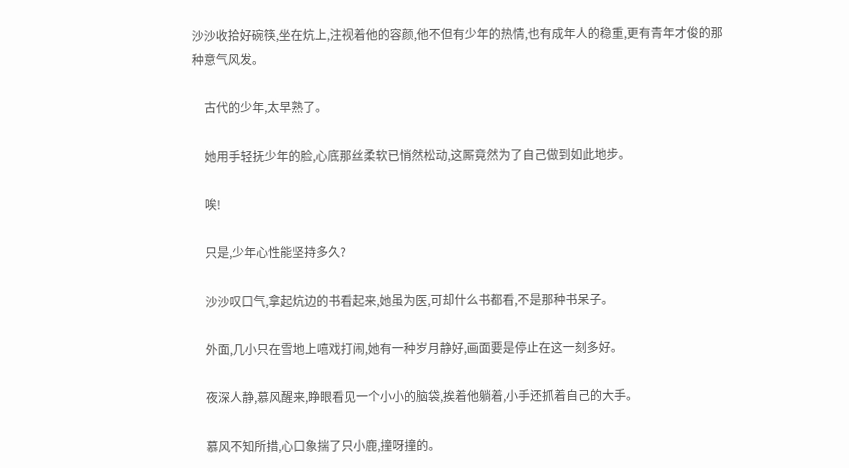沙沙收拾好碗筷,坐在炕上,注视着他的容颜,他不但有少年的热情,也有成年人的稳重,更有青年才俊的那种意气风发。

    古代的少年,太早熟了。

    她用手轻抚少年的脸,心底那丝柔软已悄然松动,这厮竟然为了自己做到如此地步。

    唉!

    只是,少年心性能坚持多久?

    沙沙叹口气,拿起炕边的书看起来,她虽为医,可却什么书都看,不是那种书呆子。

    外面,几小只在雪地上嘻戏打闹,她有一种岁月静好,画面要是停止在这一刻多好。

    夜深人静,慕风醒来,睁眼看见一个小小的脑袋,挨着他躺着,小手还抓着自己的大手。

    慕风不知所措,心口象揣了只小鹿,撞呀撞的。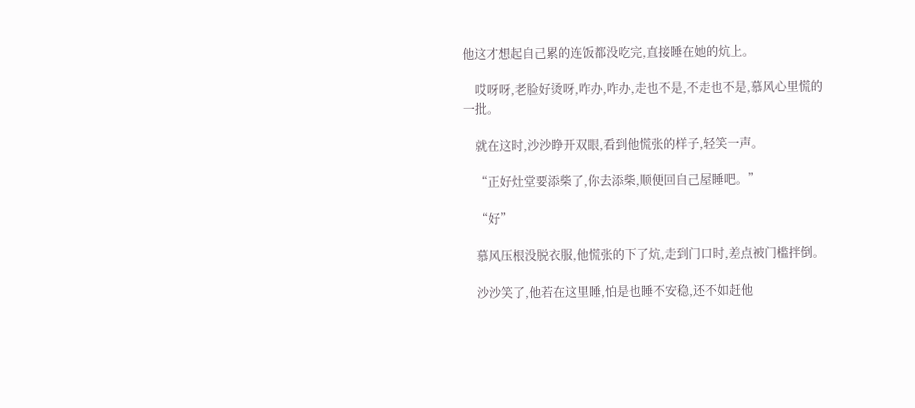他这才想起自己累的连饭都没吃完,直接睡在她的炕上。

    哎呀呀,老脸好烫呀,咋办,咋办,走也不是,不走也不是,慕风心里慌的一批。

    就在这时,沙沙睁开双眼,看到他慌张的样子,轻笑一声。

    “正好灶堂要添柴了,你去添柴,顺便回自己屋睡吧。”

    “好”

    慕风压根没脱衣服,他慌张的下了炕,走到门口时,差点被门槛拌倒。

    沙沙笑了,他若在这里睡,怕是也睡不安稳,还不如赶他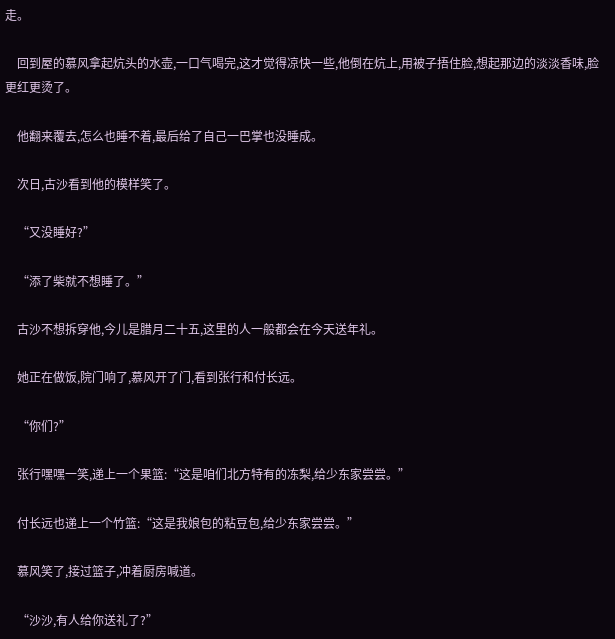走。

    回到屋的慕风拿起炕头的水壶,一口气喝完,这才觉得凉快一些,他倒在炕上,用被子捂住脸,想起那边的淡淡香味,脸更红更烫了。

    他翻来覆去,怎么也睡不着,最后给了自己一巴掌也没睡成。

    次日,古沙看到他的模样笑了。

    “又没睡好?”

    “添了柴就不想睡了。”

    古沙不想拆穿他,今儿是腊月二十五,这里的人一般都会在今天送年礼。

    她正在做饭,院门响了,慕风开了门,看到张行和付长远。

    “你们?”

    张行嘿嘿一笑,递上一个果篮:“这是咱们北方特有的冻梨,给少东家尝尝。”

    付长远也递上一个竹篮:“这是我娘包的粘豆包,给少东家尝尝。”

    慕风笑了,接过篮子,冲着厨房喊道。

    “沙沙,有人给你送礼了?”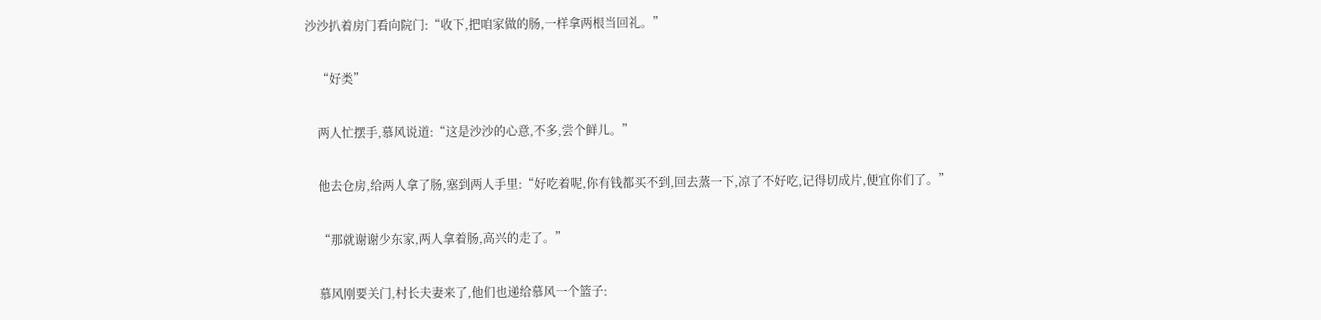沙沙扒着房门看向院门:“收下,把咱家做的肠,一样拿两根当回礼。”

    “好类”

    两人忙摆手,慕风说道:“这是沙沙的心意,不多,尝个鲜儿。”

    他去仓房,给两人拿了肠,塞到两人手里:“好吃着呢,你有钱都买不到,回去蒸一下,凉了不好吃,记得切成片,便宜你们了。”

    “那就谢谢少东家,两人拿着肠,高兴的走了。”

    慕风刚要关门,村长夫妻来了,他们也递给慕风一个篮子: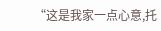“这是我家一点心意,托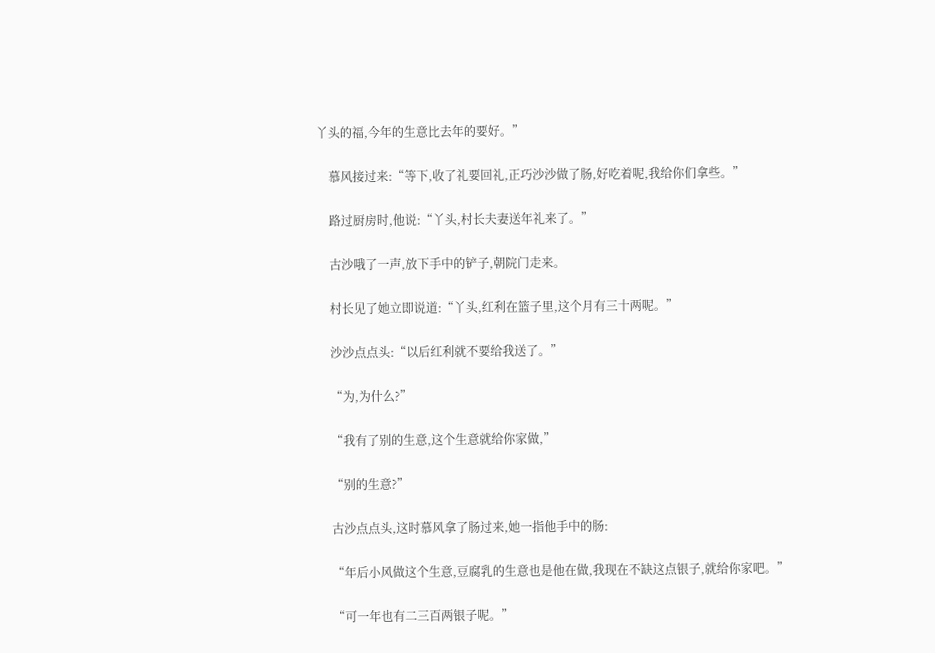丫头的福,今年的生意比去年的要好。”

    慕风接过来:“等下,收了礼要回礼,正巧沙沙做了肠,好吃着呢,我给你们拿些。”

    路过厨房时,他说:“丫头,村长夫妻送年礼来了。”

    古沙哦了一声,放下手中的铲子,朝院门走来。

    村长见了她立即说道:“丫头,红利在篮子里,这个月有三十两呢。”

    沙沙点点头:“以后红利就不要给我送了。”

    “为,为什么?”

    “我有了别的生意,这个生意就给你家做,”

    “别的生意?”

    古沙点点头,这时慕风拿了肠过来,她一指他手中的肠:

    “年后小风做这个生意,豆腐乳的生意也是他在做,我现在不缺这点银子,就给你家吧。”

    “可一年也有二三百两银子呢。”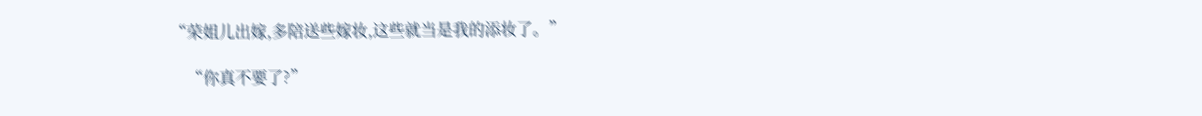“荣姐儿出嫁,多陪送些嫁妆,这些就当是我的添妆了。”

    “你真不要了?”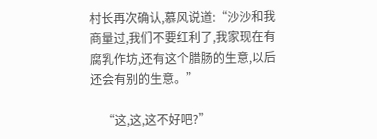村长再次确认,慕风说道:“沙沙和我商量过,我们不要红利了,我家现在有腐乳作坊,还有这个腊肠的生意,以后还会有别的生意。”

    “这,这,这不好吧?”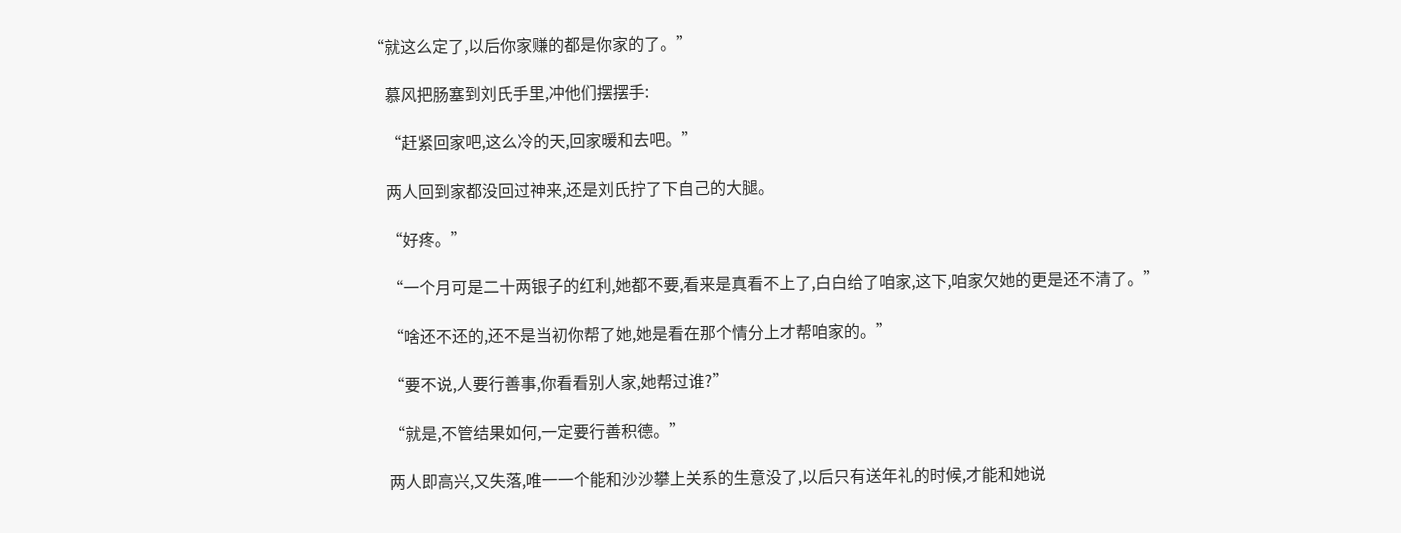“就这么定了,以后你家赚的都是你家的了。”

    慕风把肠塞到刘氏手里,冲他们摆摆手:

    “赶紧回家吧,这么冷的天,回家暖和去吧。”

    两人回到家都没回过神来,还是刘氏拧了下自己的大腿。

    “好疼。”

    “一个月可是二十两银子的红利,她都不要,看来是真看不上了,白白给了咱家,这下,咱家欠她的更是还不清了。”

    “啥还不还的,还不是当初你帮了她,她是看在那个情分上才帮咱家的。”

    “要不说,人要行善事,你看看别人家,她帮过谁?”

    “就是,不管结果如何,一定要行善积德。”

    两人即高兴,又失落,唯一一个能和沙沙攀上关系的生意没了,以后只有送年礼的时候,才能和她说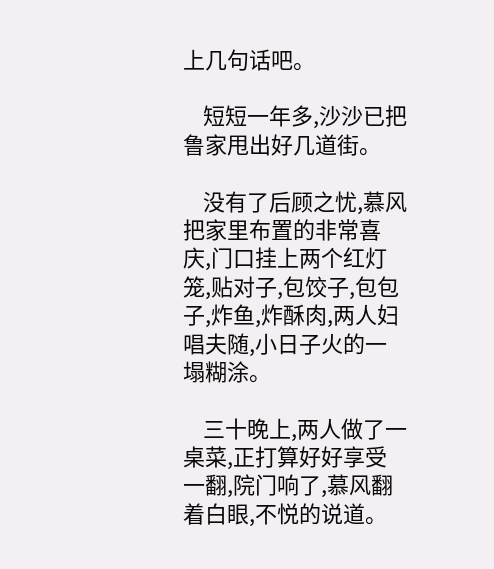上几句话吧。

    短短一年多,沙沙已把鲁家甩出好几道街。

    没有了后顾之忧,慕风把家里布置的非常喜庆,门口挂上两个红灯笼,贴对子,包饺子,包包子,炸鱼,炸酥肉,两人妇唱夫随,小日子火的一塌糊涂。

    三十晚上,两人做了一桌菜,正打算好好享受一翻,院门响了,慕风翻着白眼,不悦的说道。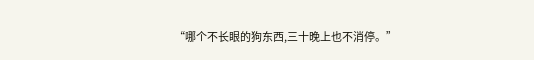“哪个不长眼的狗东西,三十晚上也不消停。”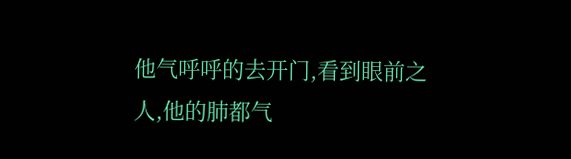他气呼呼的去开门,看到眼前之人,他的肺都气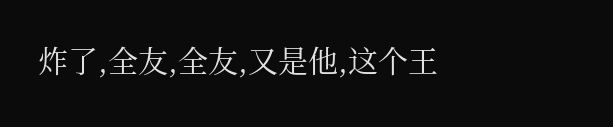炸了,全友,全友,又是他,这个王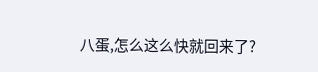八蛋,怎么这么快就回来了?